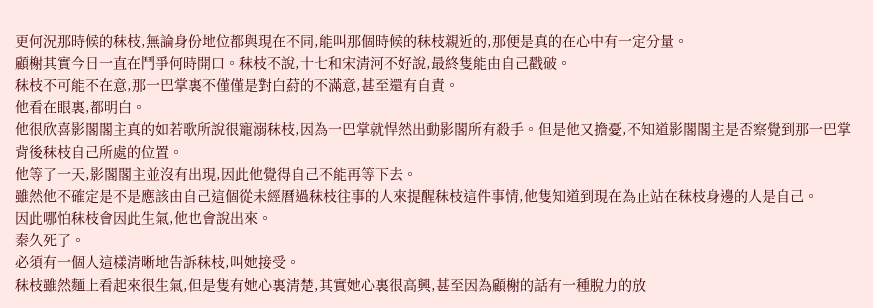更何況那時候的秣枝,無論身份地位都與現在不同,能叫那個時候的秣枝親近的,那便是真的在心中有一定分量。
顧榭其實今日一直在鬥爭何時開口。秣枝不說,十七和宋清河不好說,最終隻能由自己戳破。
秣枝不可能不在意,那一巴掌裏不僅僅是對白葤的不滿意,甚至還有自責。
他看在眼裏,都明白。
他很欣喜影閣閣主真的如若歌所說很寵溺秣枝,因為一巴掌就悍然出動影閣所有殺手。但是他又擔憂,不知道影閣閣主是否察覺到那一巴掌背後秣枝自己所處的位置。
他等了一天,影閣閣主並沒有出現,因此他覺得自己不能再等下去。
雖然他不確定是不是應該由自己這個從未經曆過秣枝往事的人來提醒秣枝這件事情,他隻知道到現在為止站在秣枝身邊的人是自己。
因此哪怕秣枝會因此生氣,他也會說出來。
秦久死了。
必須有一個人這樣清晰地告訴秣枝,叫她接受。
秣枝雖然麵上看起來很生氣,但是隻有她心裏清楚,其實她心裏很高興,甚至因為顧榭的話有一種脫力的放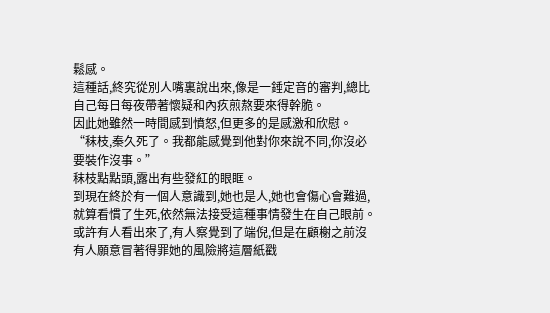鬆感。
這種話,終究從別人嘴裏說出來,像是一錘定音的審判,總比自己每日每夜帶著懷疑和內疚煎熬要來得幹脆。
因此她雖然一時間感到憤怒,但更多的是感激和欣慰。
“秣枝,秦久死了。我都能感覺到他對你來說不同,你沒必要裝作沒事。”
秣枝點點頭,露出有些發紅的眼眶。
到現在終於有一個人意識到,她也是人,她也會傷心會難過,就算看慣了生死,依然無法接受這種事情發生在自己眼前。
或許有人看出來了,有人察覺到了端倪,但是在顧榭之前沒有人願意冒著得罪她的風險將這層紙戳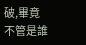破,畢竟不管是誰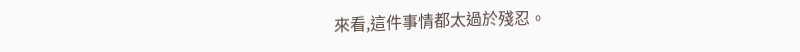來看,這件事情都太過於殘忍。